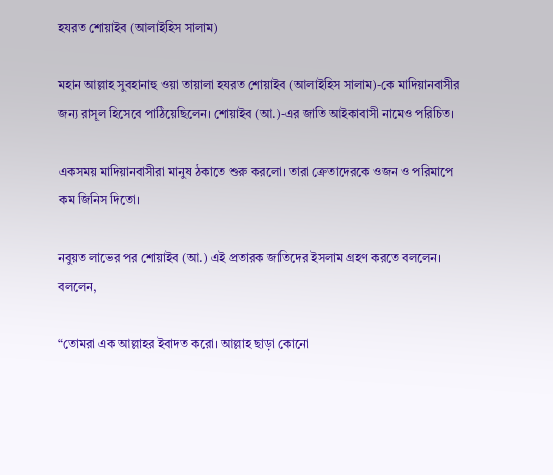হযরত শোয়াইব (আলাইহিস সালাম)

মহান আল্লাহ সুবহানাহু ওয়া তায়ালা হযরত শোয়াইব (আলাইহিস সালাম)-কে মাদিয়ানবাসীর জন্য রাসূল হিসেবে পাঠিয়েছিলেন। শোয়াইব (আ.)-এর জাতি আইকাবাসী নামেও পরিচিত।

একসময় মাদিয়ানবাসীরা মানুষ ঠকাতে শুরু করলো। তারা ক্রেতাদেরকে ওজন ও পরিমাপে কম জিনিস দিতো।

নবুয়ত লাভের পর শোয়াইব (আ.) এই প্রতারক জাতিদের ইসলাম গ্রহণ করতে বললেন। বললেন,

“তোমরা এক আল্লাহর ইবাদত করো। আল্লাহ ছাড়া কোনো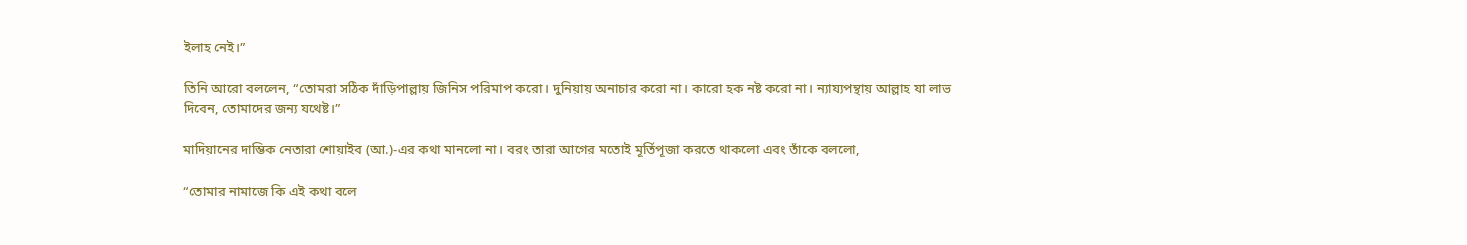ইলাহ নেই।”

তিনি আরো বললেন, “তোমরা সঠিক দাঁড়িপাল্লায় জিনিস পরিমাপ করো। দুনিয়ায় অনাচার করো না। কারো হক নষ্ট করো না। ন্যায্যপন্থায় আল্লাহ যা লাভ দিবেন, তোমাদের জন্য যথেষ্ট।”

মাদিয়ানের দাম্ভিক নেতারা শোয়াইব (আ.)-এর কথা মানলো না। বরং তারা আগের মতোই মূর্তিপূজা করতে থাকলো এবং তাঁকে বললো,

“তোমার নামাজে কি এই কথা বলে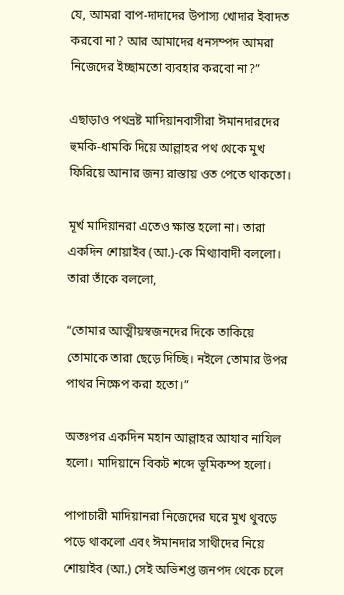যে, আমরা বাপ-দাদাদের উপাস্য খোদার ইবাদত করবো না? আর আমাদের ধনসম্পদ আমরা নিজেদের ইচ্ছামতো ব্যবহার করবো না?”

এছাড়াও পথভ্রষ্ট মাদিয়ানবাসীরা ঈমানদারদের হুমকি-ধামকি দিয়ে আল্লাহর পথ থেকে মুখ ফিরিয়ে আনার জন্য রাস্তায় ওত পেতে থাকতো।

মূর্খ মাদিয়ানরা এতেও ক্ষান্ত হলো না। তারা একদিন শোয়াইব (আ.)-কে মিথ্যাবাদী বললো। তারা তাঁকে বললো,

“তোমার আত্মীয়স্বজনদের দিকে তাকিয়ে তোমাকে তারা ছেড়ে দিচ্ছি। নইলে তোমার উপর পাথর নিক্ষেপ করা হতো।”

অতঃপর একদিন মহান আল্লাহর আযাব নাযিল হলো। মাদিয়ানে বিকট শব্দে ভূমিকম্প হলো।

পাপাচারী মাদিয়ানরা নিজেদের ঘরে মুখ থুবড়ে পড়ে থাকলো এবং ঈমানদার সাথীদের নিয়ে শোয়াইব (আ.) সেই অভিশপ্ত জনপদ থেকে চলে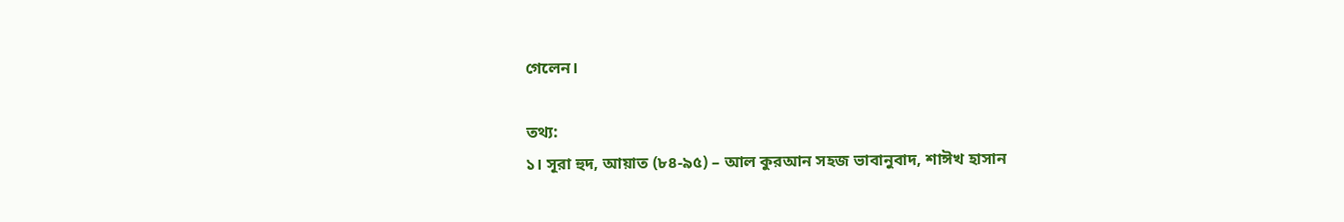গেলেন।

তথ্য:
১। সূরা হুদ, আয়াত (৮৪-৯৫) – আল কুরআন সহজ ভাবানুবাদ, শাঈখ হাসান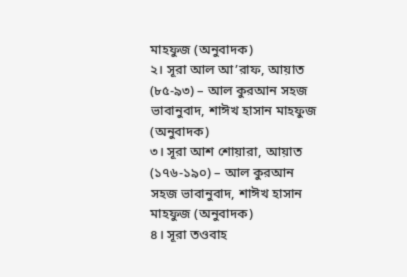মাহফুজ (অনুবাদক)
২। সূরা আল আ’রাফ, আয়াত (৮৫-৯৩) – আল কুরআন সহজ ভাবানুবাদ, শাঈখ হাসান মাহফুজ (অনুবাদক)
৩। সূরা আশ শোয়ারা, আয়াত (১৭৬-১৯০) – আল কুরআন সহজ ভাবানুবাদ, শাঈখ হাসান মাহফুজ (অনুবাদক)
৪। সূরা তওবাহ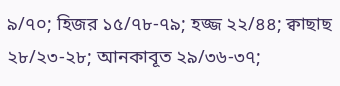৯/৭০; হিজর ১৫/৭৮-৭৯; হজ্জ ২২/৪৪; ক্বাছাছ ২৮/২৩-২৮; আনকাবূত ২৯/৩৬-৩৭;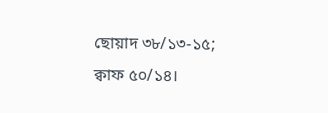ছোয়াদ ৩৮/১৩-১৫; ক্বাফ ৫০/১৪।